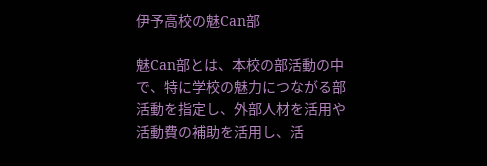伊予高校の魅Can部

魅Can部とは、本校の部活動の中で、特に学校の魅力につながる部活動を指定し、外部人材を活用や活動費の補助を活用し、活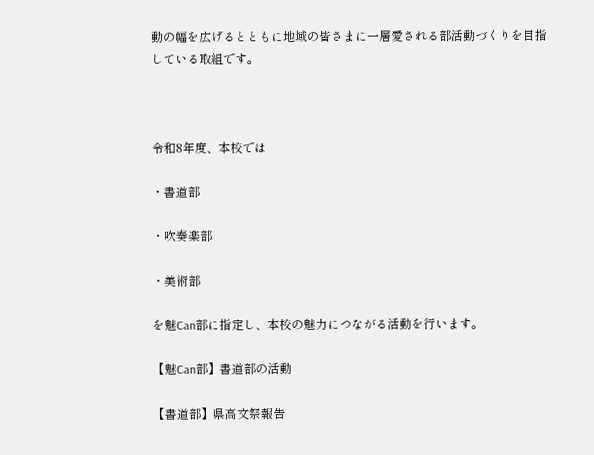動の幅を広げるとともに地域の皆さまに一層愛される部活動づくりを目指している取組です。



令和8年度、本校では

・書道部

・吹奏楽部

・美術部

を魅Can部に指定し、本校の魅力につながる活動を行います。

【魅Can部】書道部の活動

【書道部】県高文祭報告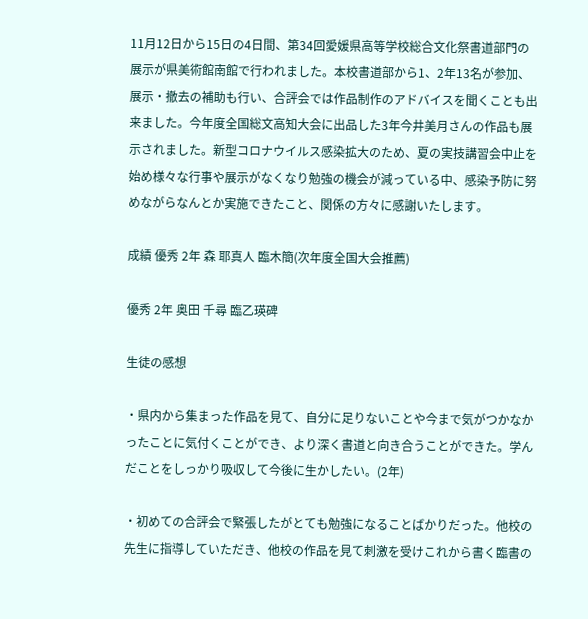11月12日から15日の4日間、第34回愛媛県高等学校総合文化祭書道部門の展示が県美術館南館で行われました。本校書道部から1、2年13名が参加、展示・撤去の補助も行い、合評会では作品制作のアドバイスを聞くことも出来ました。今年度全国総文高知大会に出品した3年今井美月さんの作品も展示されました。新型コロナウイルス感染拡大のため、夏の実技講習会中止を始め様々な行事や展示がなくなり勉強の機会が減っている中、感染予防に努めながらなんとか実施できたこと、関係の方々に感謝いたします。

成績 優秀 2年 森 耶真人 臨木簡(次年度全国大会推薦)

優秀 2年 奥田 千尋 臨乙瑛碑

生徒の感想

・県内から集まった作品を見て、自分に足りないことや今まで気がつかなかったことに気付くことができ、より深く書道と向き合うことができた。学んだことをしっかり吸収して今後に生かしたい。(2年)

・初めての合評会で緊張したがとても勉強になることばかりだった。他校の先生に指導していただき、他校の作品を見て刺激を受けこれから書く臨書の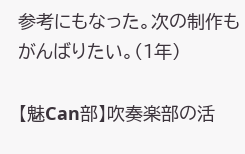参考にもなった。次の制作もがんばりたい。(1年)

【魅Can部】吹奏楽部の活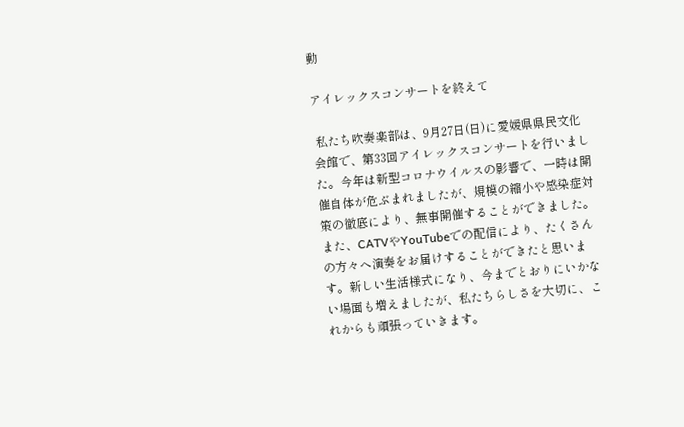動

アイレックスコンサートを終えて

 私たち吹奏楽部は、9月27日(日)に愛媛県県民文化会館で、第33回アイレックスコンサートを行いました。今年は新型コロナウイルスの影響で、一時は開催自体が危ぶまれましたが、規模の縮小や感染症対策の徹底により、無事開催することができました。また、CATVやYouTubeでの配信により、たくさんの方々へ演奏をお届けすることができたと思います。新しい生活様式になり、今までとおりにいかない場面も増えましたが、私たちらしさを大切に、これからも頑張っていきます。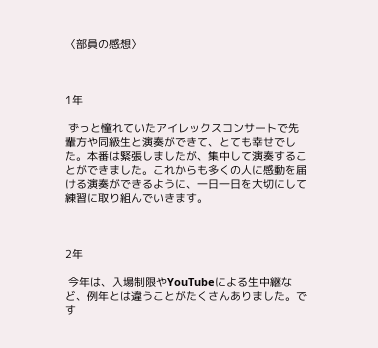〈部員の感想〉



1年

 ずっと憧れていたアイレックスコンサートで先輩方や同級生と演奏ができて、とても幸せでした。本番は緊張しましたが、集中して演奏することができました。これからも多くの人に感動を届ける演奏ができるように、一日一日を大切にして練習に取り組んでいきます。



2年

 今年は、入場制限やYouTubeによる生中継など、例年とは違うことがたくさんありました。です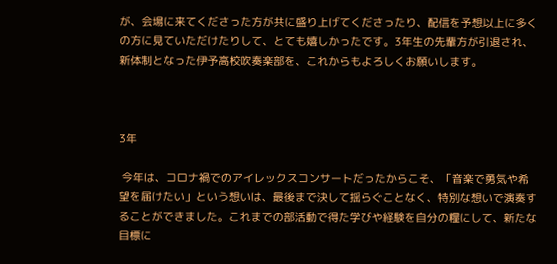が、会場に来てくださった方が共に盛り上げてくださったり、配信を予想以上に多くの方に見ていただけたりして、とても嬉しかったです。3年生の先輩方が引退され、新体制となった伊予高校吹奏楽部を、これからもよろしくお願いします。



3年

 今年は、コロナ禍でのアイレックスコンサートだったからこそ、「音楽で勇気や希望を届けたい」という想いは、最後まで決して揺らぐことなく、特別な想いで演奏することができました。これまでの部活動で得た学びや経験を自分の糧にして、新たな目標に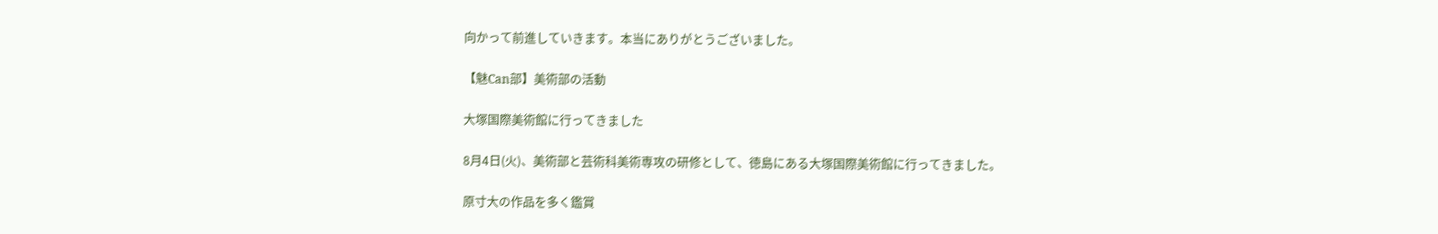向かって前進していきます。本当にありがとうございました。

【魅Can部】美術部の活動

大塚国際美術館に行ってきました

8月4日(火)、美術部と芸術科美術専攻の研修として、徳島にある大塚国際美術館に行ってきました。

原寸大の作品を多く鑑賞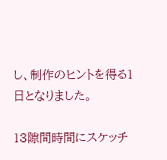し、制作のヒントを得る1日となりました。

13隙間時間にスケッチ